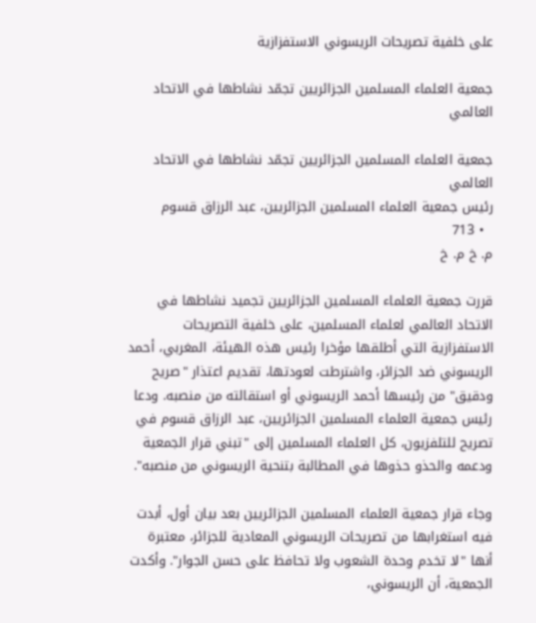على خلفية تصريحات الريسوني الاستفزازية

جمعية العلماء المسلمين الجزائريين تجمّد نشاطها في الاتحاد العالمي

جمعية العلماء المسلمين الجزائريين تجمّد نشاطها في الاتحاد العالمي
رئيس جمعية العلماء المسلمين الجزائريين، عبد الرزاق قسوم
  • 713
م. خ م. خ

قررت جمعية العلماء المسلمين الجزائريين تجميد نشاطها في الاتحاد العالمي لعلماء المسلمين، على خلفية التصريحات الاستفزازية التي أطلقها مؤخرا رئيس هذه الهيئة، المغربي، أحمد الريسوني ضد الجزائر، واشترطت لعودتها، تقديم اعتذار "صريح ودقيق" من رئيسها أحمد الريسوني أو استقالته من منصبه. ودعا رئيس جمعية العلماء المسلمين الجزائريين، عبد الرزاق قسوم في تصريح للتلفزيون، كل العلماء المسلمين إلى "تبني قرار الجمعية ودعمه والحذو حذوها في المطالبة بتنحية الريسوني من منصبه".

وجاء قرار جمعية العلماء المسلمين الجزائريين بعد بيان أول، أبدت فيه استغرابها من تصريحات الريسوني المعادية للجزائر، معتبرة أنها "لا تخدم وحدة الشعوب ولا تحافظ على حسن الجوار". وأكدت الجمعية، أن الريسوني،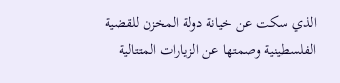الذي سكت عن خيانة دولة المخزن للقضية الفلسطينية وصمتها عن الزيارات المتتالية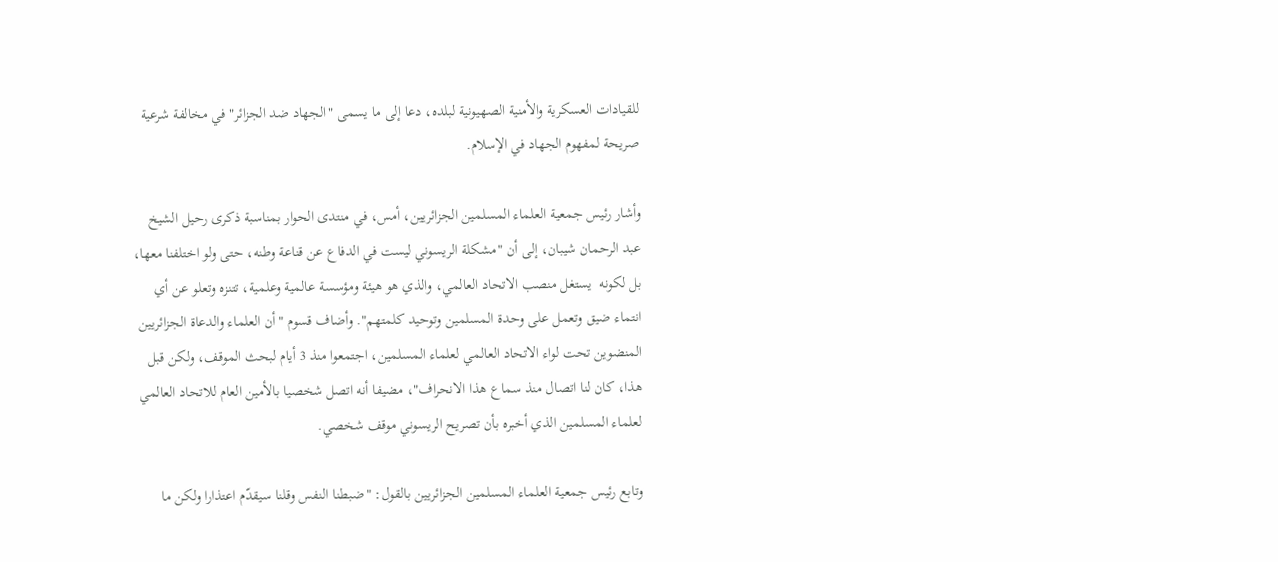للقيادات العسكرية والأمنية الصهيونية لبلده، دعا إلى ما يسمى "الجهاد ضد الجزائر" في مخالفة شرعية صريحة لمفهوم الجهاد في الإسلام.

وأشار رئيس جمعية العلماء المسلمين الجزائريين، أمس، في منتدى الحوار بمناسبة ذكرى رحيل الشيخ عبد الرحمان شيبان، إلى أن "مشكلة الريسوني ليست في الدفاع عن قناعة وطنه، حتى ولو اختلفنا معها، بل لكونه  يستغل منصب الاتحاد العالمي، والذي هو هيئة ومؤسسة عالمية وعلمية، تتنزه وتعلو عن أي انتماء ضيق وتعمل على وحدة المسلمين وتوحيد كلمتهم". وأضاف قسوم "أن العلماء والدعاة الجزائريين المنضوين تحت لواء الاتحاد العالمي لعلماء المسلمين، اجتمعوا منذ 3 أيام لبحث الموقف، ولكن قبل هذا، كان لنا اتصال منذ سماع هذا الانحراف"، مضيفا أنه اتصل شخصيا بالأمين العام للاتحاد العالمي لعلماء المسلمين الذي أخبره بأن تصريح الريسوني موقف شخصي.

وتابع رئيس جمعية العلماء المسلمين الجزائريين بالقول: "ضبطنا النفس وقلنا سيقدّم اعتذارا ولكن ما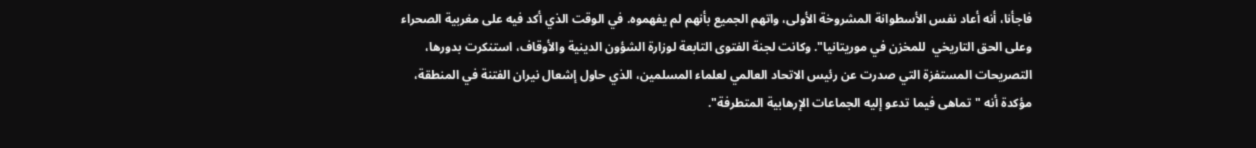فاجأنا، أنه أعاد نفس الأسطوانة المشروخة الأولى، واتهم الجميع بأنهم لم يفهموه. في الوقت الذي أكد فيه على مغربية الصحراء وعلى الحق التاريخي  للمخزن في موريتانيا". وكانت لجنة الفتوى التابعة لوزارة الشؤون الدينية والأوقاف، استنكرت بدورها، التصريحات المستفزة التي صدرت عن رئيس الاتحاد العالمي لعلماء المسلمين، الذي حاول إشعال نيران الفتنة في المنطقة، مؤكدة أنه "تماهى فيما تدعو إليه الجماعات الإرهابية المتطرفة".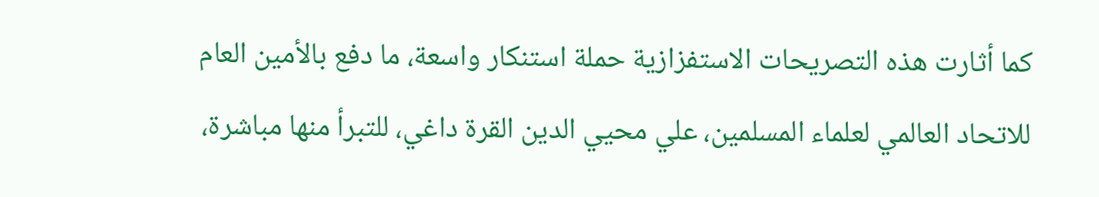كما أثارت هذه التصريحات الاستفزازية حملة استنكار واسعة، ما دفع بالأمين العام للاتحاد العالمي لعلماء المسلمين، علي محيي الدين القرة داغي، للتبرأ منها مباشرة،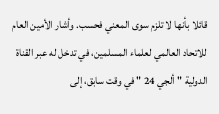قائلا بأنها لا تلزم سوى المعني فحسب. وأشار الأمين العام للاتحاد العالمي لعلماء المسلمين، في تدخل له عبر القناة الدولية "ألجي 24 " في وقت سابق، إلى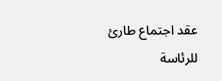عقد اجتماع طارئ للرئاسة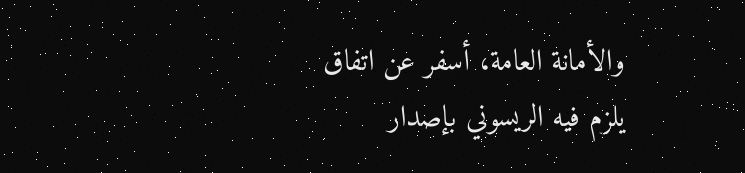والأمانة العامة، أسفر عن اتفاق يلزم فيه الريسوني بإصدار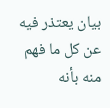بيان يعتذر فيه عن كل ما فهم منه بأنه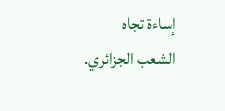إساءة تجاه الشعب الجزائري.